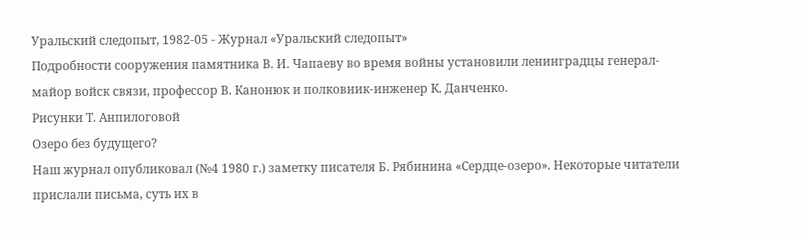Уральский следопыт, 1982-05 - Журнал «Уральский следопыт»
Подробности сооружения памятника В. И. Чапаеву во время войны установили ленинградцы генерал-майор войск связи, профессор В. Канонюк и полковник-инженер К. Данченко.
Рисунки Т. Анпилоговой
Озеро без будущего?
Наш журнал опубликовал (№4 1980 г.) заметку писателя Б. Рябинина «Сердце-озеро». Некоторые читатели прислали письма, суть их в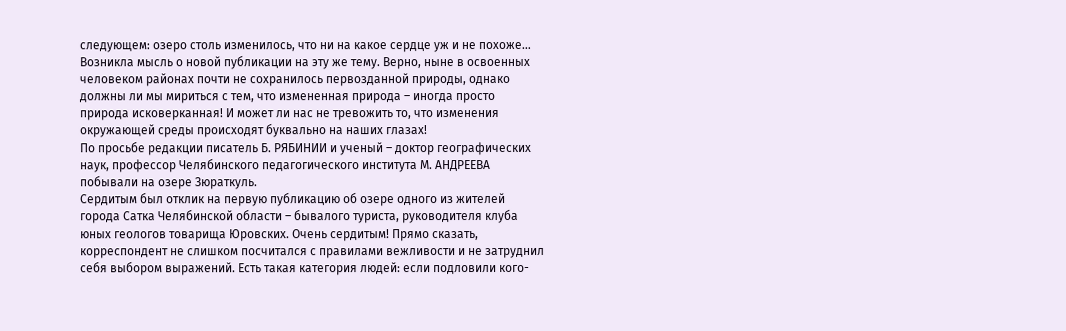следующем: озеро столь изменилось, что ни на какое сердце уж и не похоже…
Возникла мысль о новой публикации на эту же тему. Верно, ныне в освоенных человеком районах почти не сохранилось первозданной природы, однако должны ли мы мириться с тем, что измененная природа – иногда просто природа исковерканная! И может ли нас не тревожить то, что изменения окружающей среды происходят буквально на наших глазах!
По просьбе редакции писатель Б. РЯБИНИИ и ученый – доктор географических наук, профессор Челябинского педагогического института М. АНДРЕЕВА побывали на озере Зюраткуль.
Сердитым был отклик на первую публикацию об озере одного из жителей города Сатка Челябинской области – бывалого туриста, руководителя клуба юных геологов товарища Юровских. Очень сердитым! Прямо сказать, корреспондент не слишком посчитался с правилами вежливости и не затруднил себя выбором выражений. Есть такая категория людей: если подловили кого-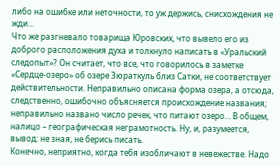либо на ошибке или неточности, то уж держись, снисхождения не жди…
Что же разгневало товарища Юровских, что вывело его из доброго расположения духа и толкнуло написать в «Уральский следопыт»? Он считает, что все, что говорилось в заметке «Сердце-озеро» об озере Зюраткуль близ Сатки, не соответствует действительности. Неправильно описана форма озера, а отсюда, следственно, ошибочно объясняется происхождение названия; неправильно названо число речек, что питают озеро… В общем, налицо – географическая неграмотность. Ну, и, разумеется, вывод: не зная, не берись писать.
Конечно, неприятно, когда тебя изобличают в невежестве. Надо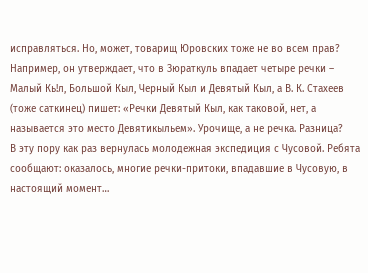исправляться. Но, может, товарищ Юровских тоже не во всем прав?
Например, он утверждает, что в Зюраткуль впадает четыре речки – Малый Кь!л, Большой Кыл, Черный Кыл и Девятый Кыл, а В. К. Стахеев (тоже саткинец) пишет: «Речки Девятый Кыл, как таковой, нет, а называется это место Девятикыльем». Урочище, а не речка. Разница?
В эту пору как раз вернулась молодежная экспедиция с Чусовой. Ребята сообщают: оказалось, многие речки-притоки, впадавшие в Чусовую, в настоящий момент…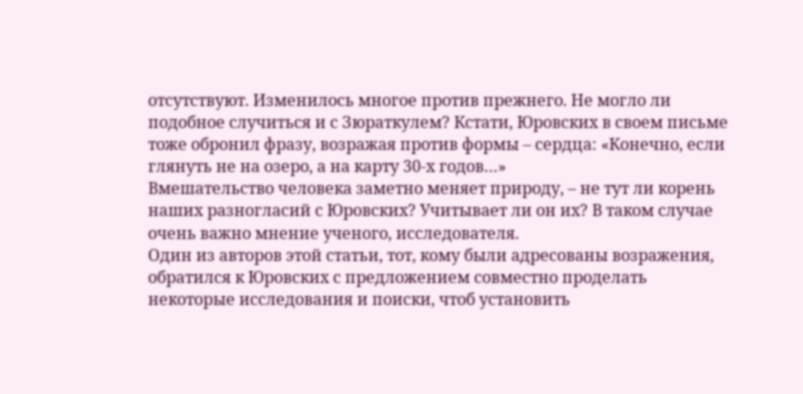отсутствуют. Изменилось многое против прежнего. Не могло ли подобное случиться и с Зюраткулем? Кстати, Юровских в своем письме тоже обронил фразу, возражая против формы – сердца: «Конечно, если глянуть не на озеро, а на карту 30-х годов…»
Вмешательство человека заметно меняет природу, – не тут ли корень наших разногласий с Юровских? Учитывает ли он их? В таком случае очень важно мнение ученого, исследователя.
Один из авторов этой статьи, тот, кому были адресованы возражения, обратился к Юровских с предложением совместно проделать некоторые исследования и поиски, чтоб установить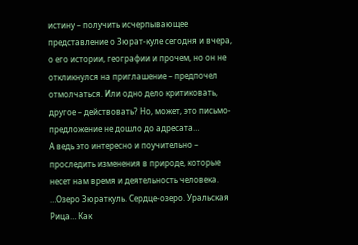истину – получить исчерпывающее представление о Зюрат-куле сегодня и вчера, о его истории, географии и прочем, но он не откликнулся на приглашение – предпочел отмолчаться. Или одно дело критиковать, другое – действовать? Но, может, это письмо-предложение не дошло до адресата…
А ведь это интересно и поучительно – проследить изменения в природе, которые несет нам время и деятельность человека.
…Озеро Зюраткуль. Сердце-озеро. Уральская Рица… Как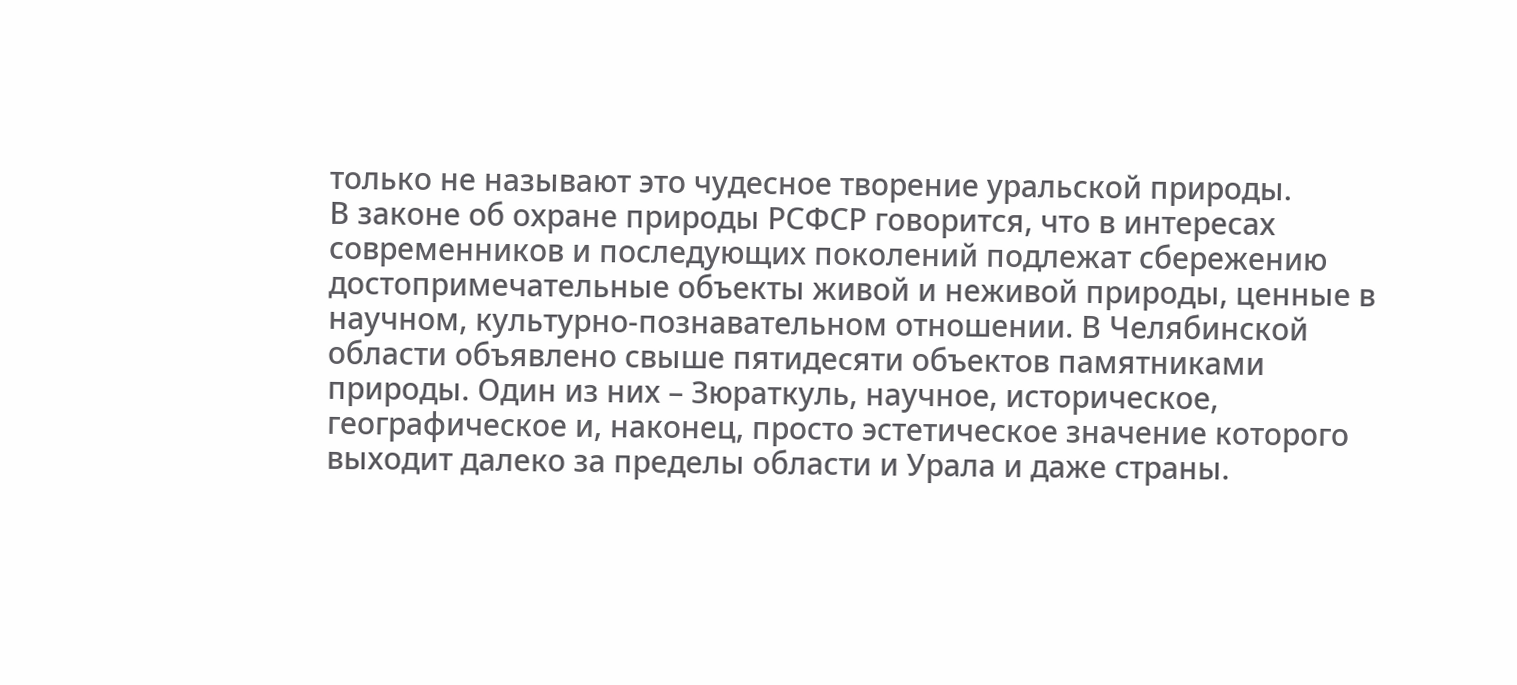только не называют это чудесное творение уральской природы.
В законе об охране природы РСФСР говорится, что в интересах современников и последующих поколений подлежат сбережению достопримечательные объекты живой и неживой природы, ценные в научном, культурно-познавательном отношении. В Челябинской области объявлено свыше пятидесяти объектов памятниками природы. Один из них – Зюраткуль, научное, историческое, географическое и, наконец, просто эстетическое значение которого выходит далеко за пределы области и Урала и даже страны.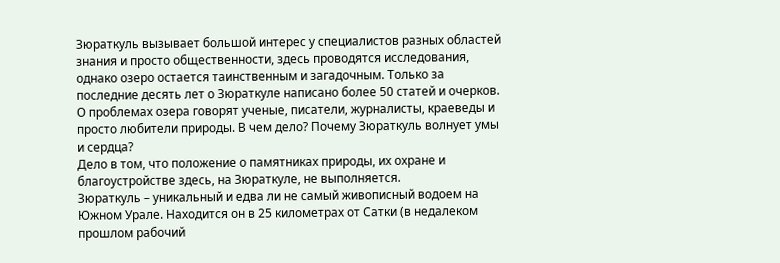Зюраткуль вызывает большой интерес у специалистов разных областей знания и просто общественности, здесь проводятся исследования, однако озеро остается таинственным и загадочным. Только за последние десять лет о Зюраткуле написано более 50 статей и очерков. О проблемах озера говорят ученые, писатели, журналисты, краеведы и просто любители природы. В чем дело? Почему Зюраткуль волнует умы и сердца?
Дело в том, что положение о памятниках природы, их охране и благоустройстве здесь, на Зюраткуле, не выполняется.
Зюраткуль – уникальный и едва ли не самый живописный водоем на Южном Урале. Находится он в 25 километрах от Сатки (в недалеком прошлом рабочий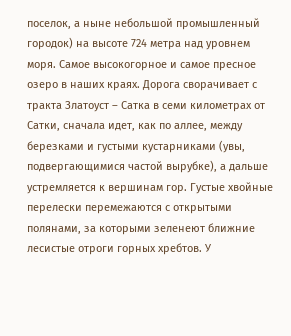поселок, а ныне небольшой промышленный городок) на высоте 724 метра над уровнем моря. Самое высокогорное и самое пресное озеро в наших краях. Дорога сворачивает с тракта Златоуст – Сатка в семи километрах от Сатки, сначала идет, как по аллее, между березками и густыми кустарниками (увы, подвергающимися частой вырубке), а дальше устремляется к вершинам гор. Густые хвойные перелески перемежаются с открытыми полянами, за которыми зеленеют ближние лесистые отроги горных хребтов. У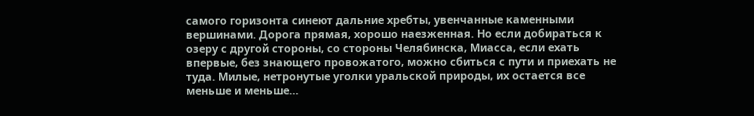самого горизонта синеют дальние хребты, увенчанные каменными вершинами. Дорога прямая, хорошо наезженная. Но если добираться к озеру с другой стороны, со стороны Челябинска, Миасса, если ехать впервые, без знающего провожатого, можно сбиться с пути и приехать не туда. Милые, нетронутые уголки уральской природы, их остается все меньше и меньше…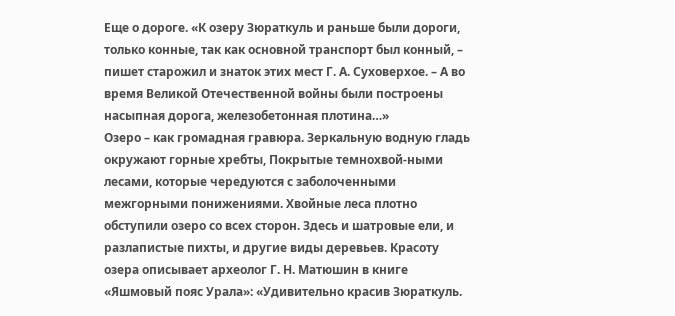Еще о дороге. «К озеру Зюраткуль и раньше были дороги, только конные, так как основной транспорт был конный, – пишет старожил и знаток этих мест Г. А. Суховерхое. – А во время Великой Отечественной войны были построены насыпная дорога, железобетонная плотина…»
Озеро – как громадная гравюра. Зеркальную водную гладь окружают горные хребты, Покрытые темнохвой-ными лесами, которые чередуются с заболоченными межгорными понижениями. Хвойные леса плотно обступили озеро со всех сторон. Здесь и шатровые ели, и разлапистые пихты, и другие виды деревьев. Красоту озера описывает археолог Г. Н. Матюшин в книге «Яшмовый пояс Урала»: «Удивительно красив Зюраткуль.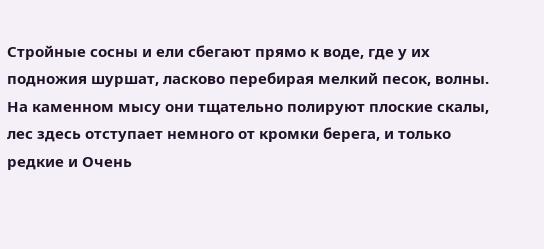Стройные сосны и ели сбегают прямо к воде, где у их подножия шуршат, ласково перебирая мелкий песок, волны. На каменном мысу они тщательно полируют плоские скалы, лес здесь отступает немного от кромки берега, и только редкие и Очень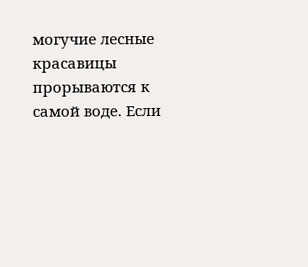могучие лесные красавицы прорываются к самой воде. Если